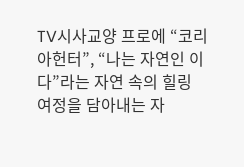TV시사교양 프로에 “코리아헌터”, “나는 자연인 이다”라는 자연 속의 힐링 여정을 담아내는 자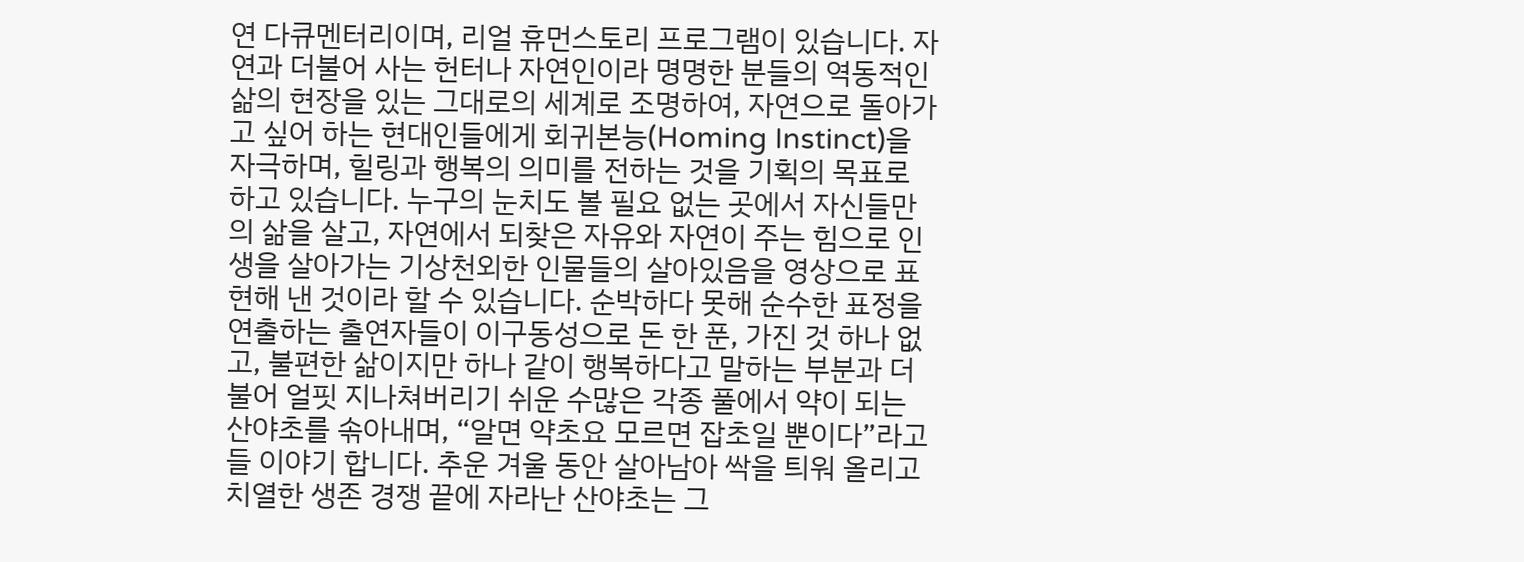연 다큐멘터리이며, 리얼 휴먼스토리 프로그램이 있습니다. 자연과 더불어 사는 헌터나 자연인이라 명명한 분들의 역동적인 삶의 현장을 있는 그대로의 세계로 조명하여, 자연으로 돌아가고 싶어 하는 현대인들에게 회귀본능(Homing Instinct)을 자극하며, 힐링과 행복의 의미를 전하는 것을 기획의 목표로 하고 있습니다. 누구의 눈치도 볼 필요 없는 곳에서 자신들만의 삶을 살고, 자연에서 되찾은 자유와 자연이 주는 힘으로 인생을 살아가는 기상천외한 인물들의 살아있음을 영상으로 표현해 낸 것이라 할 수 있습니다. 순박하다 못해 순수한 표정을 연출하는 출연자들이 이구동성으로 돈 한 푼, 가진 것 하나 없고, 불편한 삶이지만 하나 같이 행복하다고 말하는 부분과 더불어 얼핏 지나쳐버리기 쉬운 수많은 각종 풀에서 약이 되는 산야초를 솎아내며, “알면 약초요 모르면 잡초일 뿐이다”라고들 이야기 합니다. 추운 겨울 동안 살아남아 싹을 틔워 올리고 치열한 생존 경쟁 끝에 자라난 산야초는 그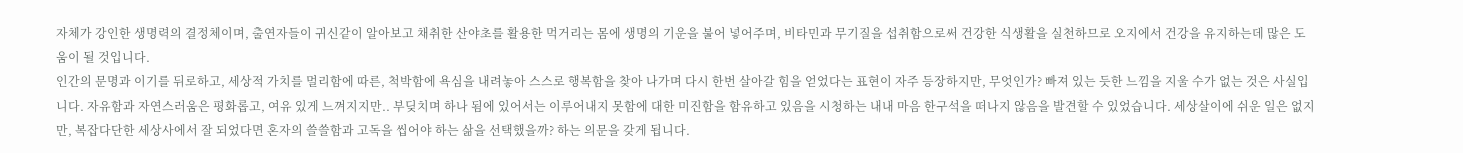자체가 강인한 생명력의 결정체이며, 출연자들이 귀신같이 알아보고 채취한 산야초를 활용한 먹거리는 몸에 생명의 기운을 불어 넣어주며, 비타민과 무기질을 섭취함으로써 건강한 식생활을 실천하므로 오지에서 건강을 유지하는데 많은 도움이 될 것입니다.
인간의 문명과 이기를 뒤로하고, 세상적 가치를 멀리함에 따른, 척박함에 욕심을 내려놓아 스스로 행복함을 찾아 나가며 다시 한번 살아갈 힘을 얻었다는 표현이 자주 등장하지만, 무엇인가? 빠져 있는 듯한 느낌을 지울 수가 없는 것은 사실입니다. 자유함과 자연스러움은 평화롭고, 여유 있게 느껴지지만.. 부딪치며 하나 됨에 있어서는 이루어내지 못함에 대한 미진함을 함유하고 있음을 시청하는 내내 마음 한구석을 떠나지 않음을 발견할 수 있었습니다. 세상살이에 쉬운 일은 없지만, 복잡다단한 세상사에서 잘 되었다면 혼자의 쓸쓸함과 고독을 씹어야 하는 삶을 선택했을까? 하는 의문을 갖게 됩니다.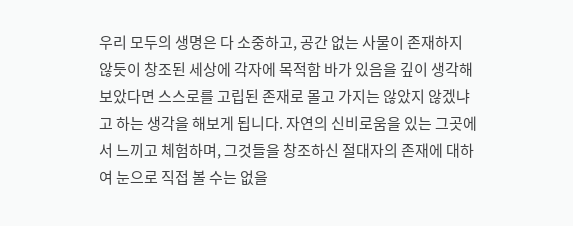우리 모두의 생명은 다 소중하고, 공간 없는 사물이 존재하지 않듯이 창조된 세상에 각자에 목적함 바가 있음을 깊이 생각해 보았다면 스스로를 고립된 존재로 몰고 가지는 않았지 않겠냐고 하는 생각을 해보게 됩니다. 자연의 신비로움을 있는 그곳에서 느끼고 체험하며, 그것들을 창조하신 절대자의 존재에 대하여 눈으로 직접 볼 수는 없을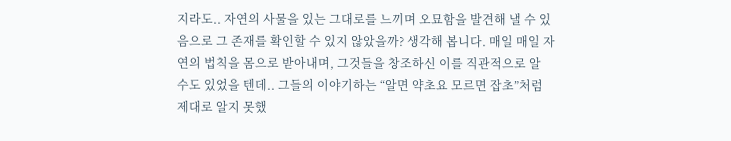지라도.. 자연의 사물을 있는 그대로를 느끼며 오묘함을 발견해 낼 수 있음으로 그 존재를 확인할 수 있지 않았을까? 생각해 봅니다. 매일 매일 자연의 법칙을 몸으로 받아내며, 그것들을 창조하신 이를 직관적으로 알 수도 있었을 텐데.. 그들의 이야기하는 “알면 약초요 모르면 잡초”처럼 제대로 알지 못했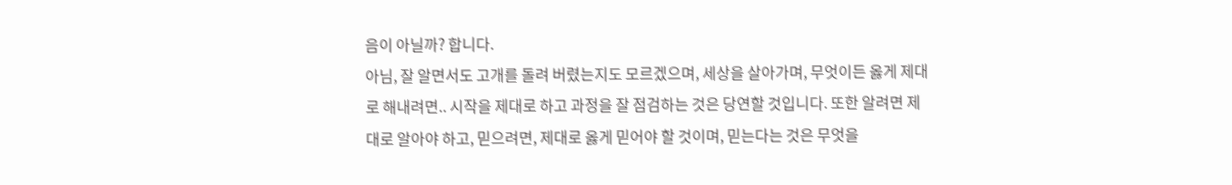음이 아닐까? 합니다.
아님, 잘 알면서도 고개를 돌려 버렸는지도 모르겠으며, 세상을 살아가며, 무엇이든 옳게 제대로 해내려면.. 시작을 제대로 하고 과정을 잘 점검하는 것은 당연할 것입니다. 또한 알려면 제대로 알아야 하고, 믿으려면, 제대로 옳게 믿어야 할 것이며, 믿는다는 것은 무엇을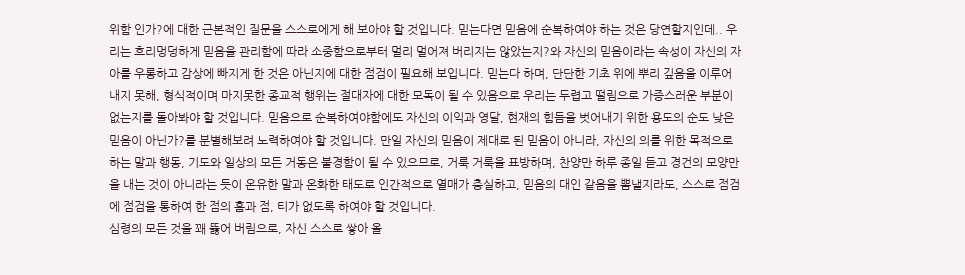위함 인가?에 대한 근본적인 질문을 스스로에게 해 보아야 할 것입니다. 믿는다면 믿음에 순복하여야 하는 것은 당연할지인데.. 우리는 흐리멍덩하게 믿음을 관리함에 따라 소중함으로부터 멀리 멀어져 버리지는 않았는지?와 자신의 믿음이라는 속성이 자신의 자아를 우롱하고 감상에 빠지게 한 것은 아닌지에 대한 점검이 필요해 보입니다. 믿는다 하며, 단단한 기초 위에 뿌리 깊음을 이루어내지 못해, 형식적이며 마지못한 종교적 행위는 절대자에 대한 모독이 될 수 있음으로 우리는 두렵고 떨림으로 가증스러운 부분이 없는지를 돌아봐야 할 것입니다. 믿음으로 순복하여야함에도 자신의 이익과 영달, 현재의 힘듬을 벗어내기 위한 용도의 순도 낮은 믿음이 아닌가?를 분별해보려 노력하여야 할 것입니다. 만일 자신의 믿음이 제대로 된 믿음이 아니라, 자신의 의를 위한 목적으로 하는 말과 행동, 기도와 일상의 모든 거동은 불경함이 될 수 있으므로, 거룩 거룩을 표방하며, 찬양만 하루 종일 듣고 경건의 모양만을 내는 것이 아니라는 듯이 온유한 말과 온화한 태도로 인간적으로 열매가 충실하고, 믿음의 대인 같음을 뽐낼지라도, 스스로 점검에 점검을 통하여 한 점의 흠과 점, 티가 없도록 하여야 할 것입니다.
심령의 모든 것을 꽤 뚫어 버림으로, 자신 스스로 쌓아 올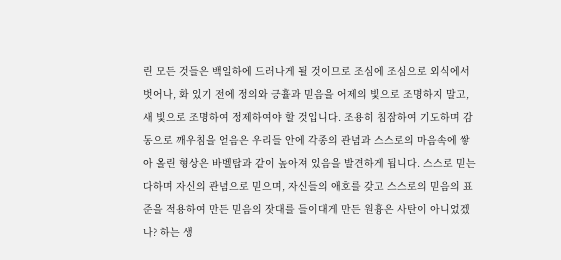린 모든 것들은 백일하에 드러나게 될 것이므로 조심에 조심으로 외식에서 벗어나, 화 있기 전에 정의와 긍휼과 믿음을 어제의 빛으로 조명하지 말고, 새 빛으로 조명하여 정제하여야 할 것입니다. 조용히 침잠하여 기도하며 감동으로 깨우침을 얻음은 우리들 안에 각종의 관념과 스스로의 마음속에 쌓아 올린 형상은 바벨탑과 같이 높아져 있음을 발견하게 됩니다. 스스로 믿는 다하며 자신의 관념으로 믿으며, 자신들의 애호를 갖고 스스로의 믿음의 표준을 적용하여 만든 믿음의 잣대를 들이대게 만든 원흉은 사탄이 아니었겠나? 하는 생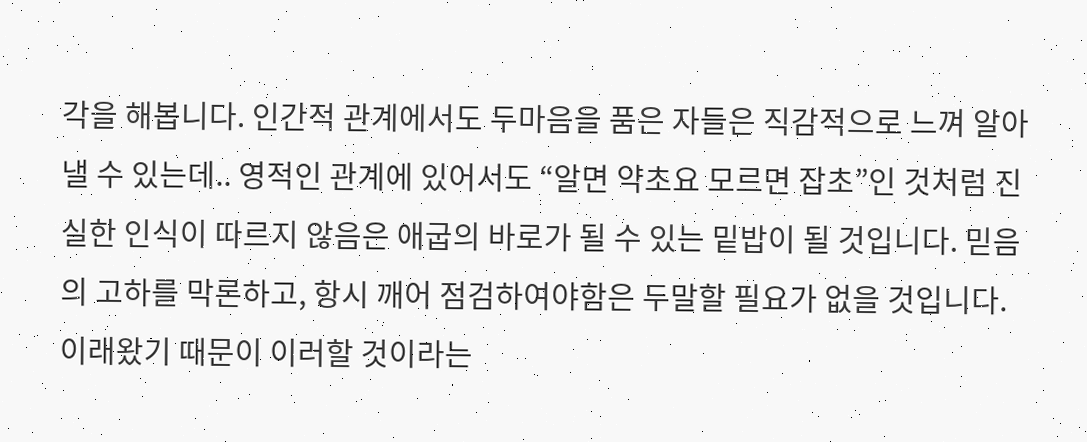각을 해봅니다. 인간적 관계에서도 두마음을 품은 자들은 직감적으로 느껴 알아낼 수 있는데.. 영적인 관계에 있어서도 “알면 약초요 모르면 잡초”인 것처럼 진실한 인식이 따르지 않음은 애굽의 바로가 될 수 있는 밑밥이 될 것입니다. 믿음의 고하를 막론하고, 항시 깨어 점검하여야함은 두말할 필요가 없을 것입니다. 이래왔기 때문이 이러할 것이라는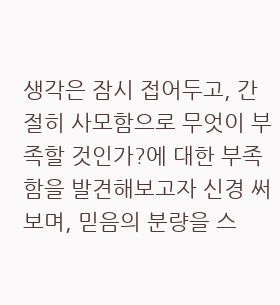생각은 잠시 접어두고, 간절히 사모함으로 무엇이 부족할 것인가?에 대한 부족함을 발견해보고자 신경 써보며, 믿음의 분량을 스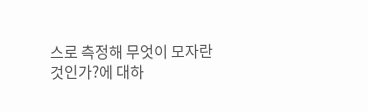스로 측정해 무엇이 모자란 것인가?에 대하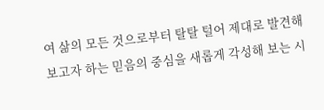여 삶의 모든 것으로부터 탈탈 털어 제대로 발견해 보고자 하는 믿음의 중심을 새롭게 각성해 보는 시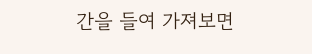간을 들여 가져보면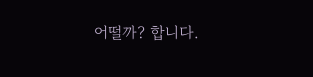어떨까? 합니다.